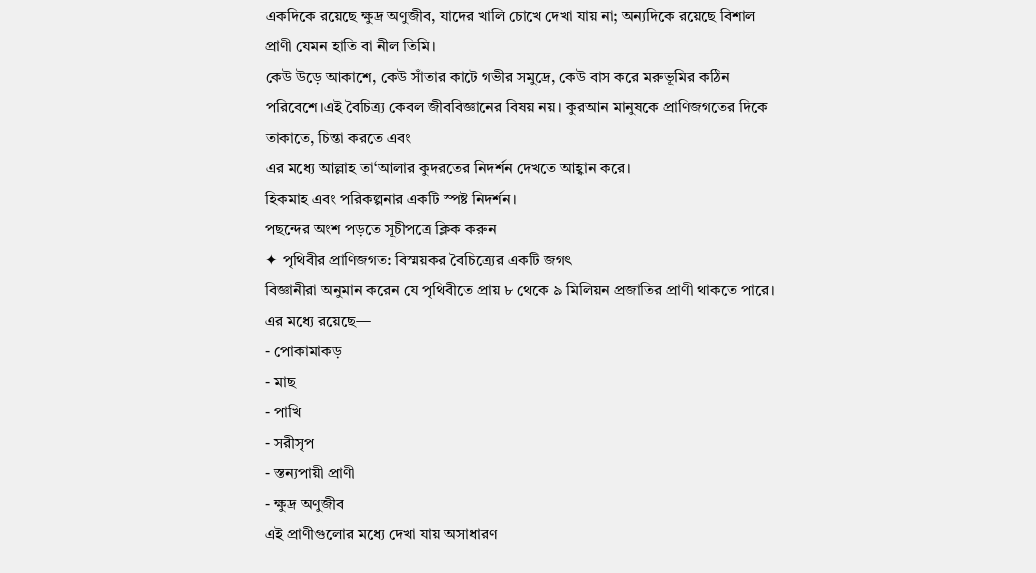একদিকে রয়েছে ক্ষুদ্র অণুজীব, যাদের খালি চোখে দেখা যায় না; অন্যদিকে রয়েছে বিশাল প্রাণী যেমন হাতি বা নীল তিমি।
কেউ উড়ে আকাশে, কেউ সাঁতার কাটে গভীর সমুদ্রে, কেউ বাস করে মরুভূমির কঠিন পরিবেশে।এই বৈচিত্র্য কেবল জীববিজ্ঞানের বিষয় নয়। কুরআন মানুষকে প্রাণিজগতের দিকে তাকাতে, চিন্তা করতে এবং
এর মধ্যে আল্লাহ তা‘আলার কুদরতের নিদর্শন দেখতে আহ্বান করে।
হিকমাহ এবং পরিকল্পনার একটি স্পষ্ট নিদর্শন।
পছন্দের অংশ পড়তে সূচীপত্রে ক্লিক করুন
✦ পৃথিবীর প্রাণিজগত: বিস্ময়কর বৈচিত্র্যের একটি জগৎ
বিজ্ঞানীরা অনুমান করেন যে পৃথিবীতে প্রায় ৮ থেকে ৯ মিলিয়ন প্রজাতির প্রাণী থাকতে পারে।
এর মধ্যে রয়েছে—
- পোকামাকড়
- মাছ
- পাখি
- সরীসৃপ
- স্তন্যপায়ী প্রাণী
- ক্ষুদ্র অণুজীব
এই প্রাণীগুলোর মধ্যে দেখা যায় অসাধারণ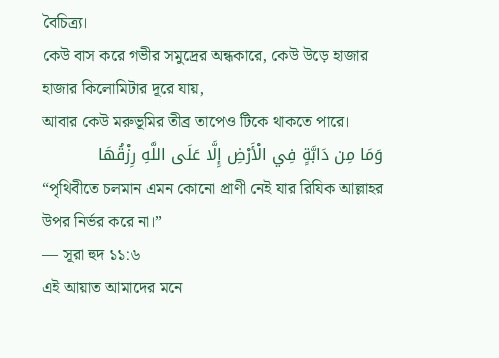বৈচিত্র্য।
কেউ বাস করে গভীর সমুদ্রের অন্ধকারে, কেউ উড়ে হাজার হাজার কিলোমিটার দূরে যায়,
আবার কেউ মরুভূমির তীব্র তাপেও টিকে থাকতে পারে।
وَمَا مِن دَابَّةٍ فِي الْأَرْضِ إِلَّا عَلَى اللَّهِ رِزْقُهَا
“পৃথিবীতে চলমান এমন কোনো প্রাণী নেই যার রিযিক আল্লাহর উপর নির্ভর করে না।”
— সূরা হুদ ১১:৬
এই আয়াত আমাদের মনে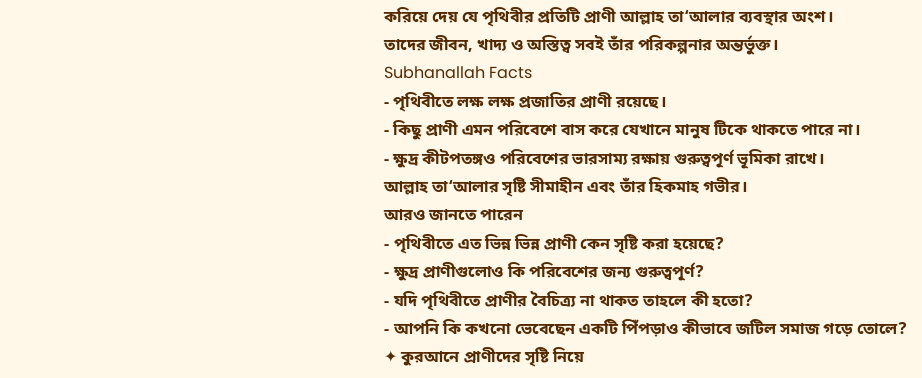করিয়ে দেয় যে পৃথিবীর প্রতিটি প্রাণী আল্লাহ তা‘আলার ব্যবস্থার অংশ।
তাদের জীবন, খাদ্য ও অস্তিত্ব সবই তাঁর পরিকল্পনার অন্তর্ভুক্ত।
Subhanallah Facts
- পৃথিবীতে লক্ষ লক্ষ প্রজাতির প্রাণী রয়েছে।
- কিছু প্রাণী এমন পরিবেশে বাস করে যেখানে মানুষ টিকে থাকতে পারে না।
- ক্ষুদ্র কীটপতঙ্গও পরিবেশের ভারসাম্য রক্ষায় গুরুত্বপূর্ণ ভূমিকা রাখে।
আল্লাহ তা‘আলার সৃষ্টি সীমাহীন এবং তাঁর হিকমাহ গভীর।
আরও জানতে পারেন
- পৃথিবীতে এত ভিন্ন ভিন্ন প্রাণী কেন সৃষ্টি করা হয়েছে?
- ক্ষুদ্র প্রাণীগুলোও কি পরিবেশের জন্য গুরুত্বপূর্ণ?
- যদি পৃথিবীতে প্রাণীর বৈচিত্র্য না থাকত তাহলে কী হতো?
- আপনি কি কখনো ভেবেছেন একটি পিঁপড়াও কীভাবে জটিল সমাজ গড়ে তোলে?
✦ কুরআনে প্রাণীদের সৃষ্টি নিয়ে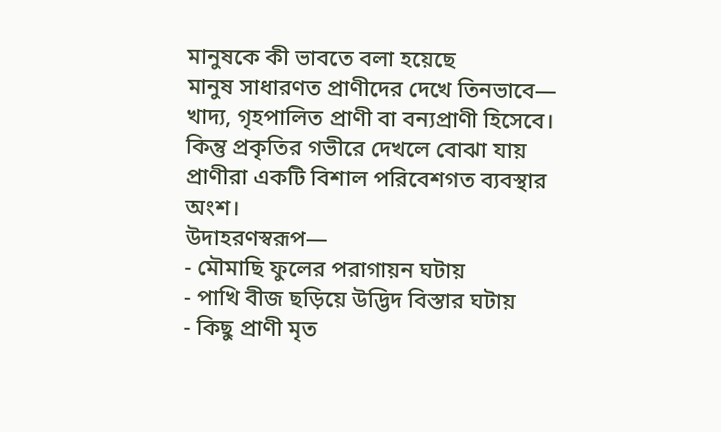মানুষকে কী ভাবতে বলা হয়েছে
মানুষ সাধারণত প্রাণীদের দেখে তিনভাবে—
খাদ্য, গৃহপালিত প্রাণী বা বন্যপ্রাণী হিসেবে।
কিন্তু প্রকৃতির গভীরে দেখলে বোঝা যায় প্রাণীরা একটি বিশাল পরিবেশগত ব্যবস্থার অংশ।
উদাহরণস্বরূপ—
- মৌমাছি ফুলের পরাগায়ন ঘটায়
- পাখি বীজ ছড়িয়ে উদ্ভিদ বিস্তার ঘটায়
- কিছু প্রাণী মৃত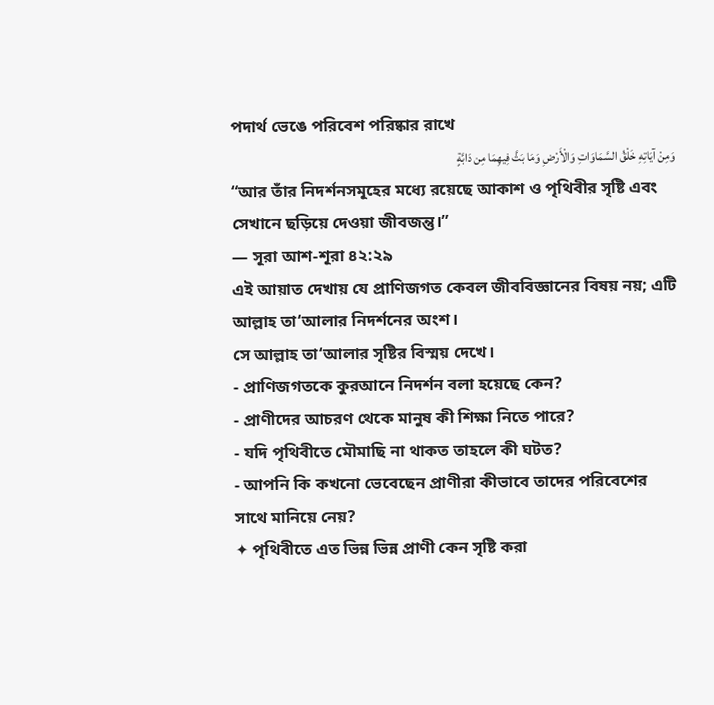পদার্থ ভেঙে পরিবেশ পরিষ্কার রাখে
وَمِنْ آيَاتِهِ خَلْقُ السَّمَاوَاتِ وَالْأَرْضِ وَمَا بَثَّ فِيهِمَا مِن دَابَّةٍ
“আর তাঁর নিদর্শনসমূহের মধ্যে রয়েছে আকাশ ও পৃথিবীর সৃষ্টি এবং সেখানে ছড়িয়ে দেওয়া জীবজন্তু।”
— সূরা আশ-শূরা ৪২:২৯
এই আয়াত দেখায় যে প্রাণিজগত কেবল জীববিজ্ঞানের বিষয় নয়; এটি আল্লাহ তা‘আলার নিদর্শনের অংশ।
সে আল্লাহ তা‘আলার সৃষ্টির বিস্ময় দেখে।
- প্রাণিজগতকে কুরআনে নিদর্শন বলা হয়েছে কেন?
- প্রাণীদের আচরণ থেকে মানুষ কী শিক্ষা নিতে পারে?
- যদি পৃথিবীতে মৌমাছি না থাকত তাহলে কী ঘটত?
- আপনি কি কখনো ভেবেছেন প্রাণীরা কীভাবে তাদের পরিবেশের সাথে মানিয়ে নেয়?
✦ পৃথিবীতে এত ভিন্ন ভিন্ন প্রাণী কেন সৃষ্টি করা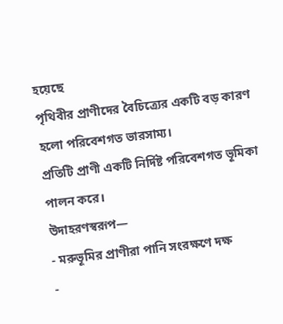হয়েছে
পৃথিবীর প্রাণীদের বৈচিত্র্যের একটি বড় কারণ হলো পরিবেশগত ভারসাম্য।
প্রতিটি প্রাণী একটি নির্দিষ্ট পরিবেশগত ভূমিকা পালন করে।
উদাহরণস্বরূপ—
- মরুভূমির প্রাণীরা পানি সংরক্ষণে দক্ষ
-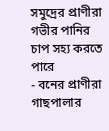সমুদ্রের প্রাণীরা গভীর পানির চাপ সহ্য করতে পারে
- বনের প্রাণীরা গাছপালার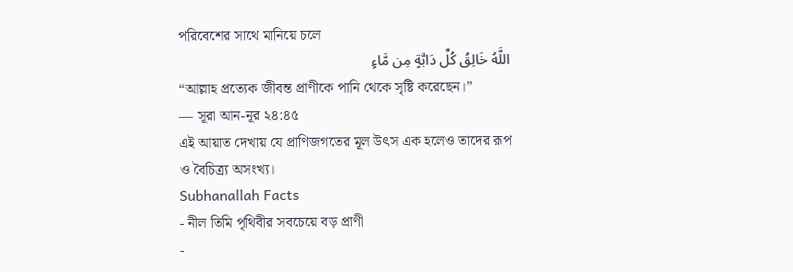পরিবেশের সাথে মানিয়ে চলে
اللَّهُ خَالِقُ كُلِّ دَابَّةٍ مِن مَّاءٍ
“আল্লাহ প্রত্যেক জীবন্ত প্রাণীকে পানি থেকে সৃষ্টি করেছেন।”
— সূরা আন-নূর ২৪:৪৫
এই আয়াত দেখায় যে প্রাণিজগতের মূল উৎস এক হলেও তাদের রূপ ও বৈচিত্র্য অসংখ্য।
Subhanallah Facts
- নীল তিমি পৃথিবীর সবচেয়ে বড় প্রাণী
-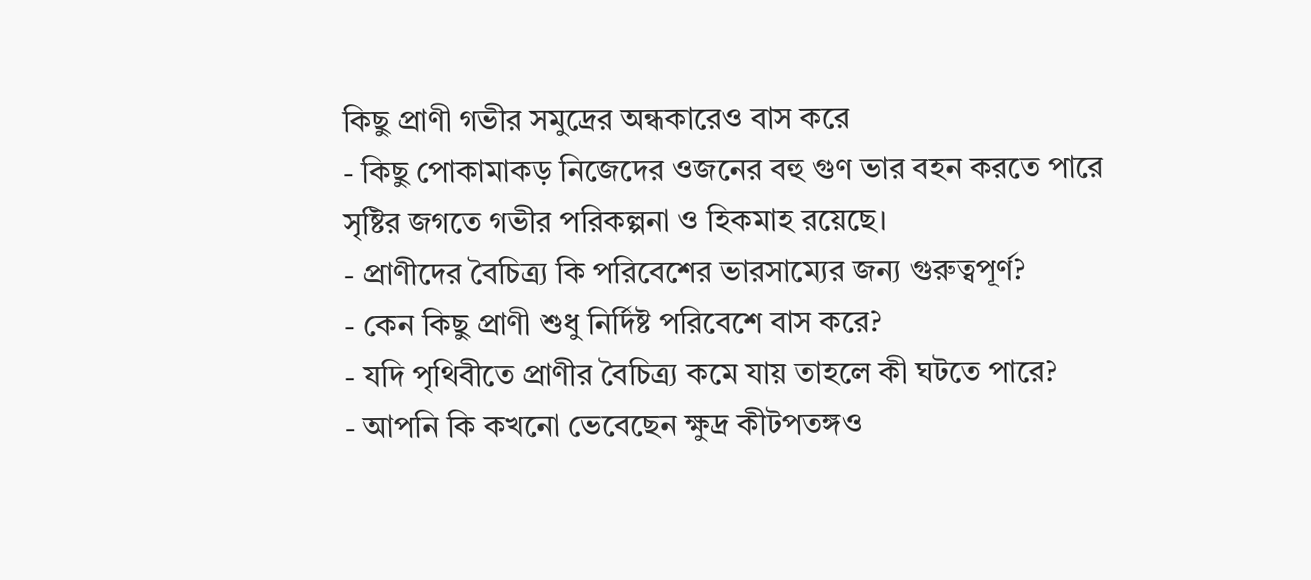কিছু প্রাণী গভীর সমুদ্রের অন্ধকারেও বাস করে
- কিছু পোকামাকড় নিজেদের ওজনের বহু গুণ ভার বহন করতে পারে
সৃষ্টির জগতে গভীর পরিকল্পনা ও হিকমাহ রয়েছে।
- প্রাণীদের বৈচিত্র্য কি পরিবেশের ভারসাম্যের জন্য গুরুত্বপূর্ণ?
- কেন কিছু প্রাণী শুধু নির্দিষ্ট পরিবেশে বাস করে?
- যদি পৃথিবীতে প্রাণীর বৈচিত্র্য কমে যায় তাহলে কী ঘটতে পারে?
- আপনি কি কখনো ভেবেছেন ক্ষুদ্র কীটপতঙ্গও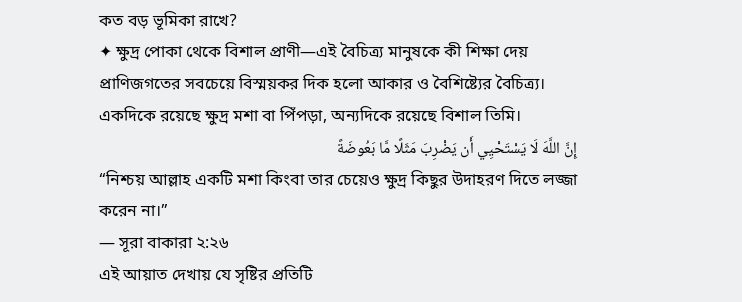কত বড় ভূমিকা রাখে?
✦ ক্ষুদ্র পোকা থেকে বিশাল প্রাণী—এই বৈচিত্র্য মানুষকে কী শিক্ষা দেয়
প্রাণিজগতের সবচেয়ে বিস্ময়কর দিক হলো আকার ও বৈশিষ্ট্যের বৈচিত্র্য।
একদিকে রয়েছে ক্ষুদ্র মশা বা পিঁপড়া, অন্যদিকে রয়েছে বিশাল তিমি।
إِنَّ اللَّهَ لَا يَسْتَحْيِي أَن يَضْرِبَ مَثَلًا مَّا بَعُوضَةً
“নিশ্চয় আল্লাহ একটি মশা কিংবা তার চেয়েও ক্ষুদ্র কিছুর উদাহরণ দিতে লজ্জা করেন না।”
— সূরা বাকারা ২:২৬
এই আয়াত দেখায় যে সৃষ্টির প্রতিটি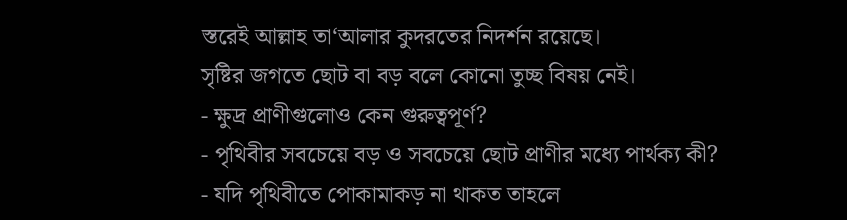স্তরেই আল্লাহ তা‘আলার কুদরতের নিদর্শন রয়েছে।
সৃষ্টির জগতে ছোট বা বড় বলে কোনো তুচ্ছ বিষয় নেই।
- ক্ষুদ্র প্রাণীগুলোও কেন গুরুত্বপূর্ণ?
- পৃথিবীর সবচেয়ে বড় ও সবচেয়ে ছোট প্রাণীর মধ্যে পার্থক্য কী?
- যদি পৃথিবীতে পোকামাকড় না থাকত তাহলে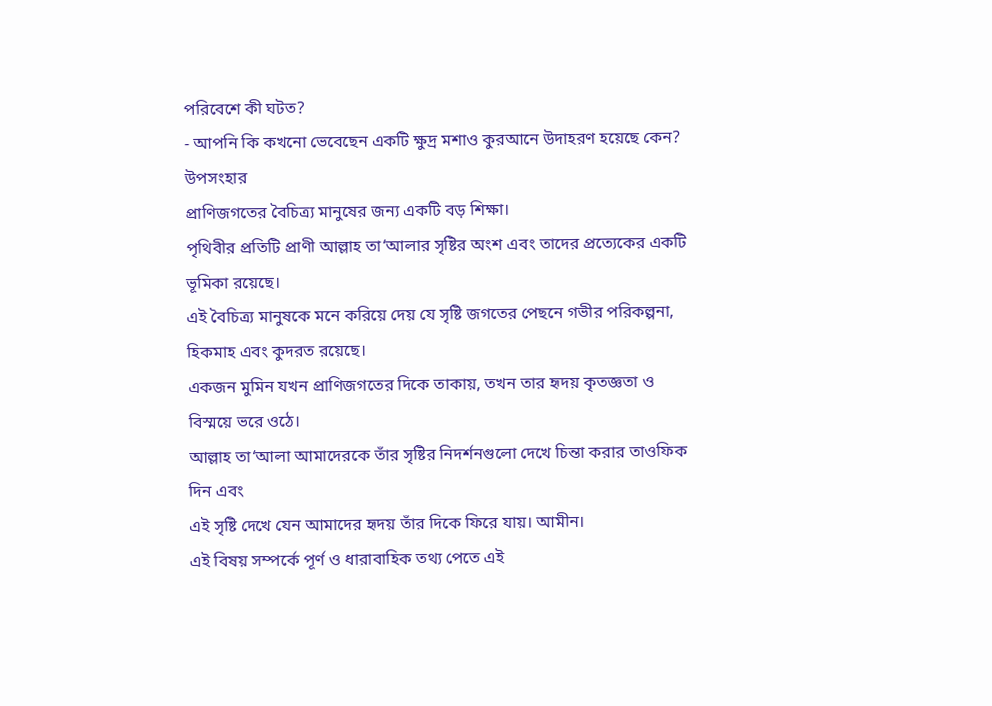পরিবেশে কী ঘটত?
- আপনি কি কখনো ভেবেছেন একটি ক্ষুদ্র মশাও কুরআনে উদাহরণ হয়েছে কেন?
উপসংহার
প্রাণিজগতের বৈচিত্র্য মানুষের জন্য একটি বড় শিক্ষা।
পৃথিবীর প্রতিটি প্রাণী আল্লাহ তা‘আলার সৃষ্টির অংশ এবং তাদের প্রত্যেকের একটি ভূমিকা রয়েছে।
এই বৈচিত্র্য মানুষকে মনে করিয়ে দেয় যে সৃষ্টি জগতের পেছনে গভীর পরিকল্পনা, হিকমাহ এবং কুদরত রয়েছে।
একজন মুমিন যখন প্রাণিজগতের দিকে তাকায়, তখন তার হৃদয় কৃতজ্ঞতা ও বিস্ময়ে ভরে ওঠে।
আল্লাহ তা‘আলা আমাদেরকে তাঁর সৃষ্টির নিদর্শনগুলো দেখে চিন্তা করার তাওফিক দিন এবং
এই সৃষ্টি দেখে যেন আমাদের হৃদয় তাঁর দিকে ফিরে যায়। আমীন।
এই বিষয় সম্পর্কে পূর্ণ ও ধারাবাহিক তথ্য পেতে এই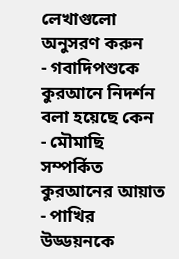লেখাগুলো অনুসরণ করুন
- গবাদিপশুকে কুরআনে নিদর্শন বলা হয়েছে কেন
- মৌমাছি সম্পর্কিত কুরআনের আয়াত
- পাখির উড্ডয়নকে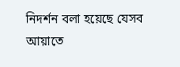নিদর্শন বলা হয়েছে যেসব আয়াতে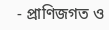- প্রাণিজগত ও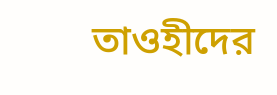তাওহীদের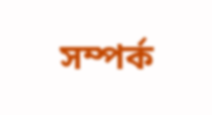সম্পর্ক